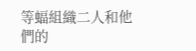等蝠組織二人和他們的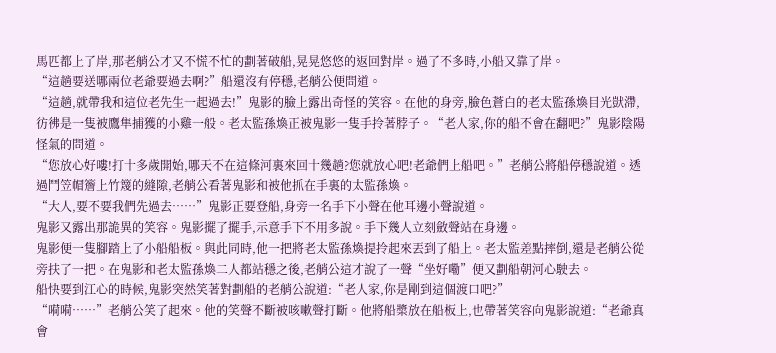馬匹都上了岸,那老艄公才又不慌不忙的劃著破船,晃晃悠悠的返回對岸。過了不多時,小船又靠了岸。
“這趟要送哪兩位老爺要過去啊?”船還沒有停穩,老艄公便問道。
“這趟,就帶我和這位老先生一起過去!”鬼影的臉上露出奇怪的笑容。在他的身旁,臉色蒼白的老太監孫煥目光獃滯,彷彿是一隻被鷹隼捕獲的小雞一般。老太監孫煥正被鬼影一隻手拎著脖子。“老人家,你的船不會在翻吧?”鬼影陰陽怪氣的問道。
“您放心好嘍!打十多歲開始,哪天不在這條河裏來回十幾趟?您就放心吧!老爺們上船吧。”老艄公將船停穩說道。透過鬥笠帽簷上竹篾的縫隙,老艄公看著鬼影和被他抓在手裏的太監孫煥。
“大人,要不要我們先過去……”鬼影正要登船,身旁一名手下小聲在他耳邊小聲說道。
鬼影又露出那詭異的笑容。鬼影擺了擺手,示意手下不用多說。手下幾人立刻斂聲站在身邊。
鬼影便一隻腳踏上了小船船板。與此同時,他一把將老太監孫煥提拎起來丟到了船上。老太監差點摔倒,還是老艄公從旁扶了一把。在鬼影和老太監孫煥二人都站穩之後,老艄公這才說了一聲“坐好嘞”便又劃船朝河心駛去。
船快要到江心的時候,鬼影突然笑著對劃船的老艄公說道:“老人家,你是剛到這個渡口吧?”
“嗬嗬……”老艄公笑了起來。他的笑聲不斷被咳嗽聲打斷。他將船槳放在船板上,也帶著笑容向鬼影說道:“老爺真會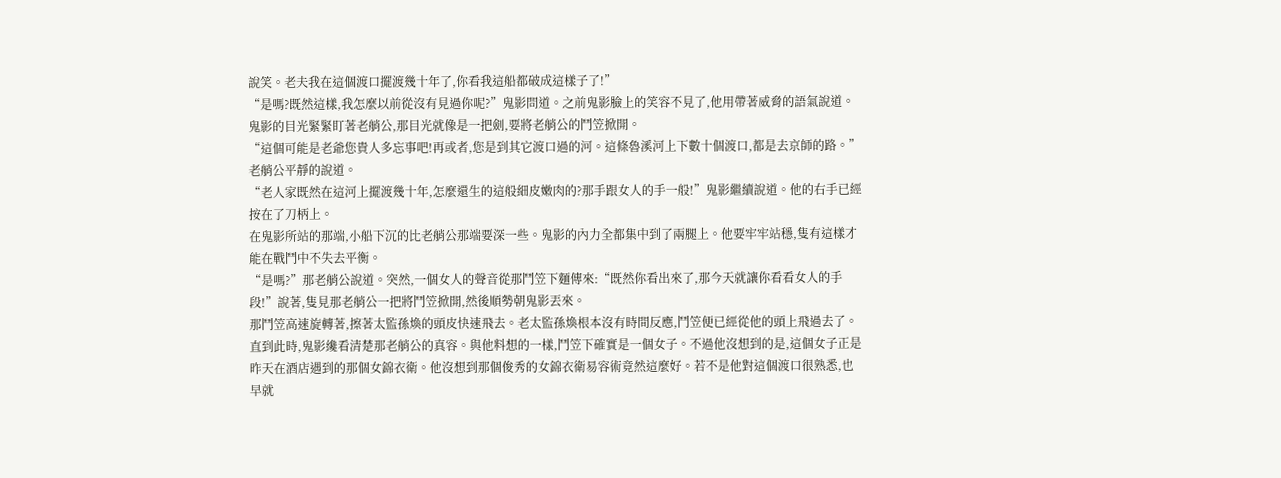說笑。老夫我在這個渡口擺渡幾十年了,你看我這船都破成這樣子了!”
“是嗎?既然這樣,我怎麼以前從沒有見過你呢?”鬼影問道。之前鬼影臉上的笑容不見了,他用帶著威脅的語氣說道。鬼影的目光緊緊盯著老艄公,那目光就像是一把劍,要將老艄公的鬥笠掀開。
“這個可能是老爺您貴人多忘事吧!再或者,您是到其它渡口過的河。這條魯溪河上下數十個渡口,都是去京師的路。”老艄公平靜的說道。
“老人家既然在這河上擺渡幾十年,怎麼還生的這般細皮嫩肉的?那手跟女人的手一般!”鬼影繼續說道。他的右手已經按在了刀柄上。
在鬼影所站的那端,小船下沉的比老艄公那端要深一些。鬼影的內力全都集中到了兩腿上。他要牢牢站穩,隻有這樣才能在戰鬥中不失去平衡。
“是嗎?”那老艄公說道。突然,一個女人的聲音從那鬥笠下麵傳來:“既然你看出來了,那今天就讓你看看女人的手段!”說著,隻見那老艄公一把將鬥笠掀開,然後順勢朝鬼影丟來。
那鬥笠高速旋轉著,擦著太監孫煥的頭皮快速飛去。老太監孫煥根本沒有時間反應,鬥笠便已經從他的頭上飛過去了。
直到此時,鬼影纔看清楚那老艄公的真容。與他料想的一樣,鬥笠下確實是一個女子。不過他沒想到的是,這個女子正是昨天在酒店遇到的那個女錦衣衛。他沒想到那個俊秀的女錦衣衛易容術竟然這麼好。若不是他對這個渡口很熟悉,也早就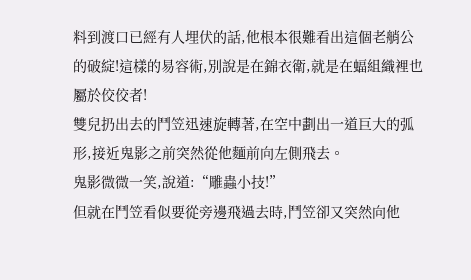料到渡口已經有人埋伏的話,他根本很難看出這個老艄公的破綻!這樣的易容術,別說是在錦衣衛,就是在蝠組織裡也屬於佼佼者!
雙兒扔出去的鬥笠迅速旋轉著,在空中劃出一道巨大的弧形,接近鬼影之前突然從他麵前向左側飛去。
鬼影微微一笑,說道:“雕蟲小技!”
但就在鬥笠看似要從旁邊飛過去時,鬥笠卻又突然向他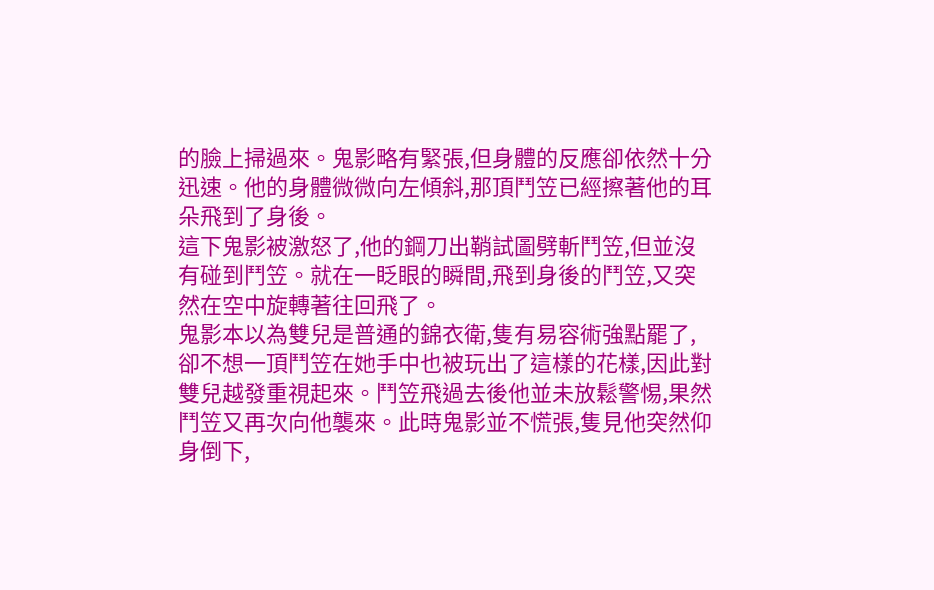的臉上掃過來。鬼影略有緊張,但身體的反應卻依然十分迅速。他的身體微微向左傾斜,那頂鬥笠已經擦著他的耳朵飛到了身後。
這下鬼影被激怒了,他的鋼刀出鞘試圖劈斬鬥笠,但並沒有碰到鬥笠。就在一眨眼的瞬間,飛到身後的鬥笠,又突然在空中旋轉著往回飛了。
鬼影本以為雙兒是普通的錦衣衛,隻有易容術強點罷了,卻不想一頂鬥笠在她手中也被玩出了這樣的花樣,因此對雙兒越發重視起來。鬥笠飛過去後他並未放鬆警惕,果然鬥笠又再次向他襲來。此時鬼影並不慌張,隻見他突然仰身倒下,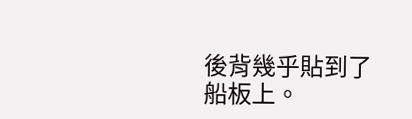後背幾乎貼到了船板上。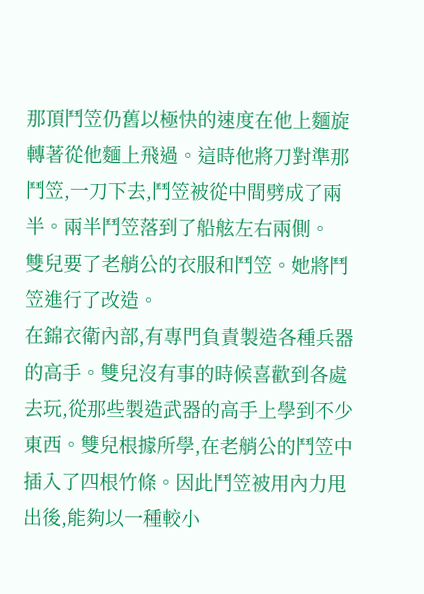那頂鬥笠仍舊以極快的速度在他上麵旋轉著從他麵上飛過。這時他將刀對準那鬥笠,一刀下去,鬥笠被從中間劈成了兩半。兩半鬥笠落到了船舷左右兩側。
雙兒要了老艄公的衣服和鬥笠。她將鬥笠進行了改造。
在錦衣衛內部,有專門負責製造各種兵器的高手。雙兒沒有事的時候喜歡到各處去玩,從那些製造武器的高手上學到不少東西。雙兒根據所學,在老艄公的鬥笠中插入了四根竹條。因此鬥笠被用內力甩出後,能夠以一種較小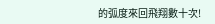的弧度來回飛翔數十次!